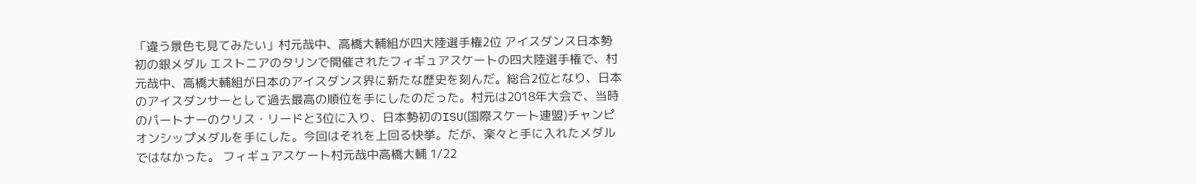「違う景色も見てみたい」村元哉中、高橋大輔組が四大陸選手権2位 アイスダンス日本勢初の銀メダル エストニアのタリンで開催されたフィギュアスケートの四大陸選手権で、村元哉中、高橋大輔組が日本のアイスダンス界に新たな歴史を刻んだ。総合2位となり、日本のアイスダンサーとして過去最高の順位を手にしたのだった。村元は2018年大会で、当時のパートナーのクリス・リードと3位に入り、日本勢初のISU(国際スケート連盟)チャンピオンシップメダルを手にした。今回はそれを上回る快挙。だが、楽々と手に入れたメダルではなかった。 フィギュアスケート村元哉中高橋大輔 1/22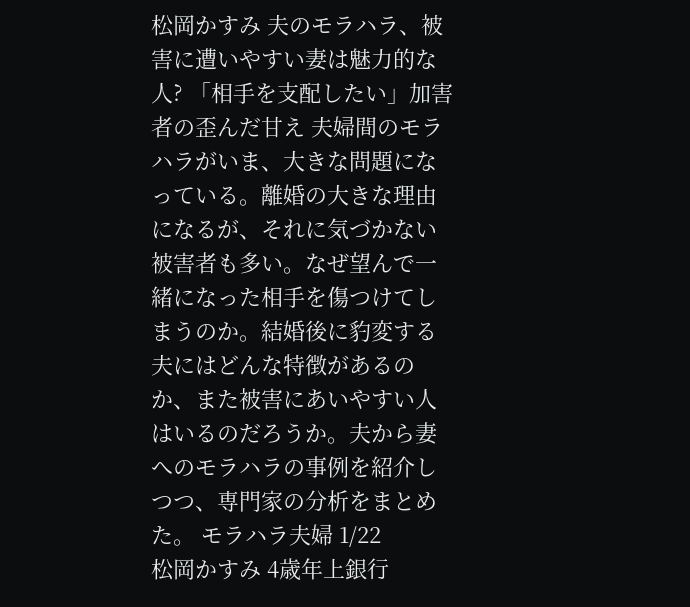松岡かすみ 夫のモラハラ、被害に遭いやすい妻は魅力的な人? 「相手を支配したい」加害者の歪んだ甘え 夫婦間のモラハラがいま、大きな問題になっている。離婚の大きな理由になるが、それに気づかない被害者も多い。なぜ望んで一緒になった相手を傷つけてしまうのか。結婚後に豹変する夫にはどんな特徴があるのか、また被害にあいやすい人はいるのだろうか。夫から妻へのモラハラの事例を紹介しつつ、専門家の分析をまとめた。 モラハラ夫婦 1/22
松岡かすみ 4歳年上銀行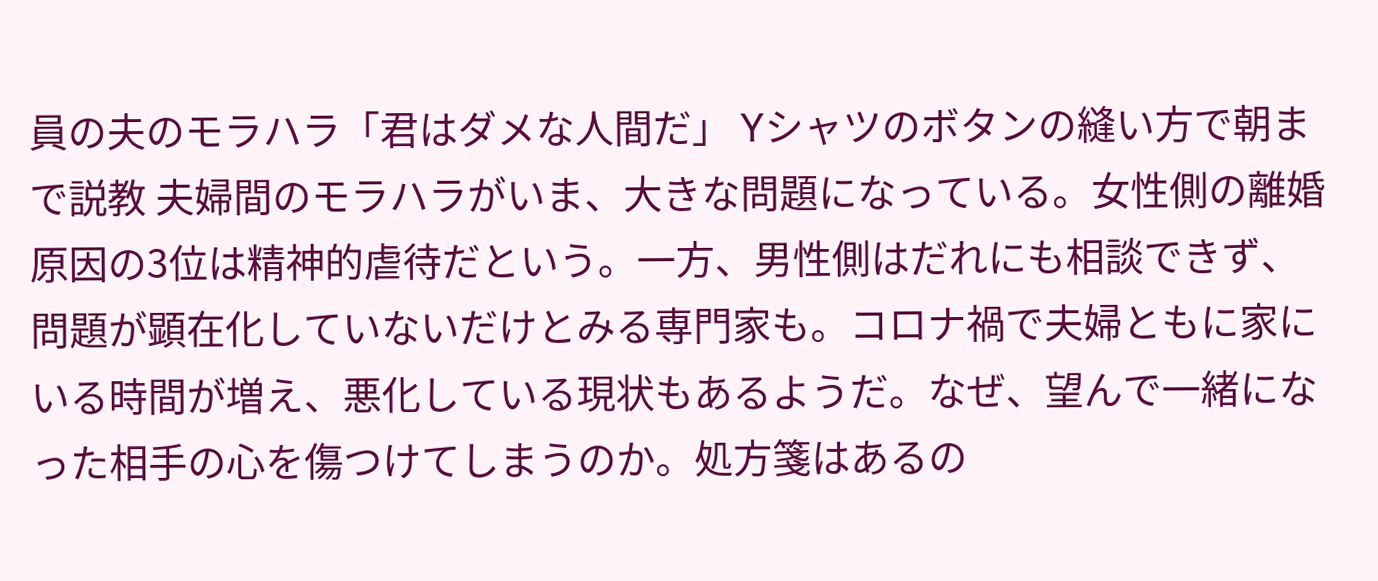員の夫のモラハラ「君はダメな人間だ」 Yシャツのボタンの縫い方で朝まで説教 夫婦間のモラハラがいま、大きな問題になっている。女性側の離婚原因の3位は精神的虐待だという。一方、男性側はだれにも相談できず、問題が顕在化していないだけとみる専門家も。コロナ禍で夫婦ともに家にいる時間が増え、悪化している現状もあるようだ。なぜ、望んで一緒になった相手の心を傷つけてしまうのか。処方箋はあるの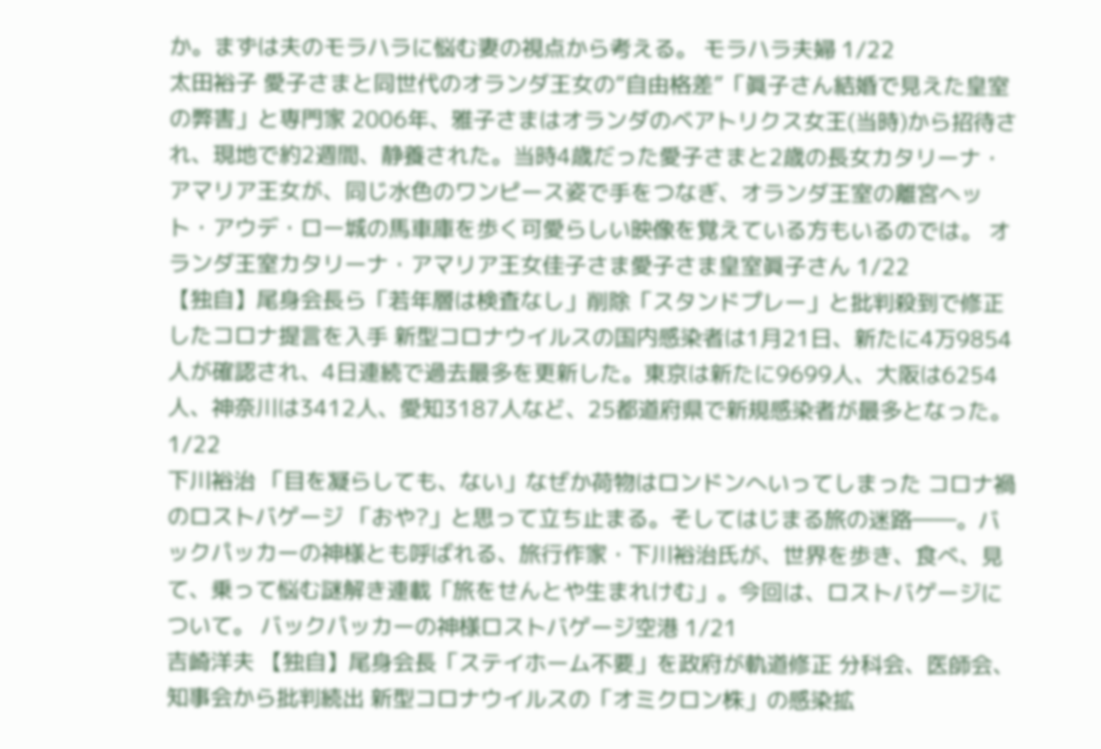か。まずは夫のモラハラに悩む妻の視点から考える。 モラハラ夫婦 1/22
太田裕子 愛子さまと同世代のオランダ王女の“自由格差”「眞子さん結婚で見えた皇室の弊害」と専門家 2006年、雅子さまはオランダのベアトリクス女王(当時)から招待され、現地で約2週間、静養された。当時4歳だった愛子さまと2歳の長女カタリーナ・アマリア王女が、同じ水色のワンピース姿で手をつなぎ、オランダ王室の離宮へット・アウデ・ロー城の馬車庫を歩く可愛らしい映像を覚えている方もいるのでは。 オランダ王室カタリーナ・アマリア王女佳子さま愛子さま皇室眞子さん 1/22
【独自】尾身会長ら「若年層は検査なし」削除「スタンドプレー」と批判殺到で修正したコロナ提言を入手 新型コロナウイルスの国内感染者は1月21日、新たに4万9854人が確認され、4日連続で過去最多を更新した。東京は新たに9699人、大阪は6254人、神奈川は3412人、愛知3187人など、25都道府県で新規感染者が最多となった。 1/22
下川裕治 「目を凝らしても、ない」なぜか荷物はロンドンへいってしまった コロナ禍のロストバゲージ 「おや?」と思って立ち止まる。そしてはじまる旅の迷路――。バックパッカーの神様とも呼ばれる、旅行作家・下川裕治氏が、世界を歩き、食べ、見て、乗って悩む謎解き連載「旅をせんとや生まれけむ」。今回は、ロストバゲージについて。 バックパッカーの神様ロストバゲージ空港 1/21
吉崎洋夫 【独自】尾身会長「ステイホーム不要」を政府が軌道修正 分科会、医師会、知事会から批判続出 新型コロナウイルスの「オミクロン株」の感染拡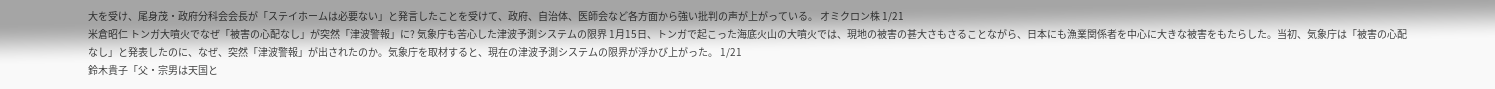大を受け、尾身茂・政府分科会会長が「ステイホームは必要ない」と発言したことを受けて、政府、自治体、医師会など各方面から強い批判の声が上がっている。 オミクロン株 1/21
米倉昭仁 トンガ大噴火でなぜ「被害の心配なし」が突然「津波警報」に? 気象庁も苦心した津波予測システムの限界 1月15日、トンガで起こった海底火山の大噴火では、現地の被害の甚大さもさることながら、日本にも漁業関係者を中心に大きな被害をもたらした。当初、気象庁は「被害の心配なし」と発表したのに、なぜ、突然「津波警報」が出されたのか。気象庁を取材すると、現在の津波予測システムの限界が浮かび上がった。 1/21
鈴木貴子「父・宗男は天国と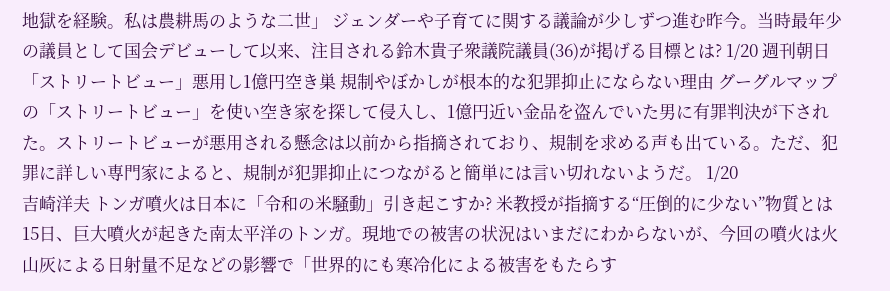地獄を経験。私は農耕馬のような二世」 ジェンダーや子育てに関する議論が少しずつ進む昨今。当時最年少の議員として国会デビューして以来、注目される鈴木貴子衆議院議員(36)が掲げる目標とは? 1/20 週刊朝日
「ストリートビュー」悪用し1億円空き巣 規制やぼかしが根本的な犯罪抑止にならない理由 グーグルマップの「ストリートビュー」を使い空き家を探して侵入し、1億円近い金品を盗んでいた男に有罪判決が下された。ストリートビューが悪用される懸念は以前から指摘されており、規制を求める声も出ている。ただ、犯罪に詳しい専門家によると、規制が犯罪抑止につながると簡単には言い切れないようだ。 1/20
吉崎洋夫 トンガ噴火は日本に「令和の米騒動」引き起こすか? 米教授が指摘する“圧倒的に少ない”物質とは 15日、巨大噴火が起きた南太平洋のトンガ。現地での被害の状況はいまだにわからないが、今回の噴火は火山灰による日射量不足などの影響で「世界的にも寒冷化による被害をもたらす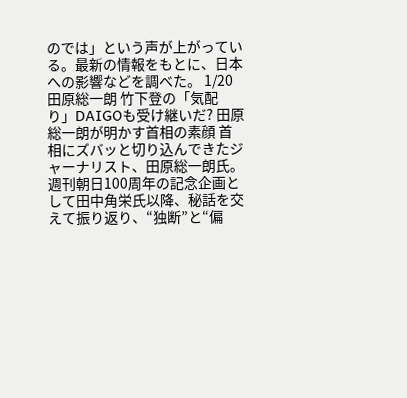のでは」という声が上がっている。最新の情報をもとに、日本への影響などを調べた。 1/20
田原総一朗 竹下登の「気配り」DAIGOも受け継いだ? 田原総一朗が明かす首相の素顔 首相にズバッと切り込んできたジャーナリスト、田原総一朗氏。週刊朝日100周年の記念企画として田中角栄氏以降、秘話を交えて振り返り、“独断”と“偏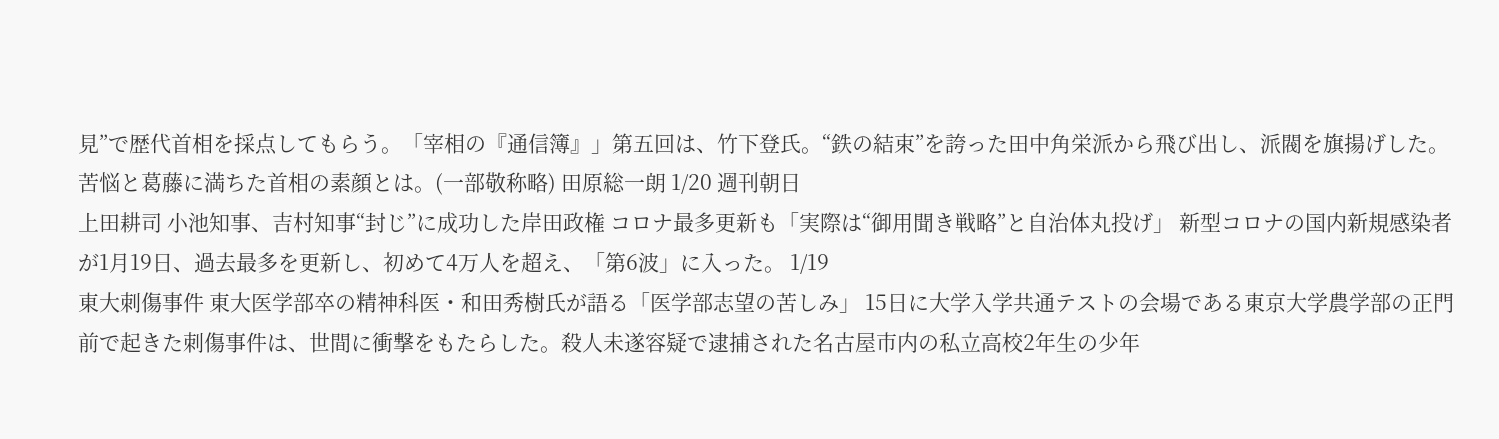見”で歴代首相を採点してもらう。「宰相の『通信簿』」第五回は、竹下登氏。“鉄の結束”を誇った田中角栄派から飛び出し、派閥を旗揚げした。苦悩と葛藤に満ちた首相の素顔とは。(一部敬称略) 田原総一朗 1/20 週刊朝日
上田耕司 小池知事、吉村知事“封じ”に成功した岸田政権 コロナ最多更新も「実際は“御用聞き戦略”と自治体丸投げ」 新型コロナの国内新規感染者が1月19日、過去最多を更新し、初めて4万人を超え、「第6波」に入った。 1/19
東大刺傷事件 東大医学部卒の精神科医・和田秀樹氏が語る「医学部志望の苦しみ」 15日に大学入学共通テストの会場である東京大学農学部の正門前で起きた刺傷事件は、世間に衝撃をもたらした。殺人未遂容疑で逮捕された名古屋市内の私立高校2年生の少年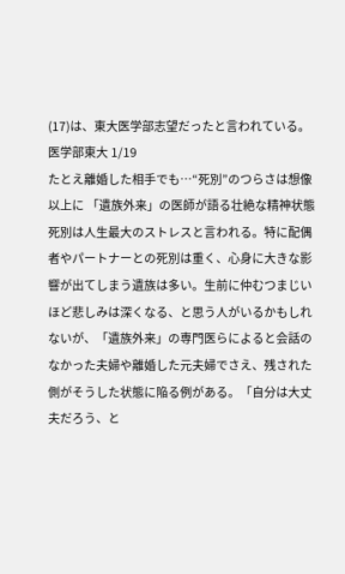(17)は、東大医学部志望だったと言われている。 医学部東大 1/19
たとえ離婚した相手でも…“死別”のつらさは想像以上に 「遺族外来」の医師が語る壮絶な精神状態 死別は人生最大のストレスと言われる。特に配偶者やパートナーとの死別は重く、心身に大きな影響が出てしまう遺族は多い。生前に仲むつまじいほど悲しみは深くなる、と思う人がいるかもしれないが、「遺族外来」の専門医らによると会話のなかった夫婦や離婚した元夫婦でさえ、残された側がそうした状態に陥る例がある。「自分は大丈夫だろう、と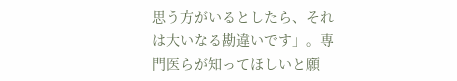思う方がいるとしたら、それは大いなる勘違いです」。専門医らが知ってほしいと願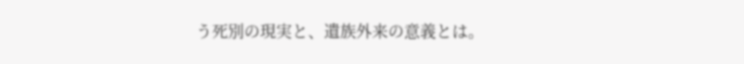う死別の現実と、遺族外来の意義とは。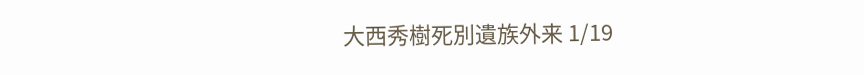大西秀樹死別遺族外来 1/19